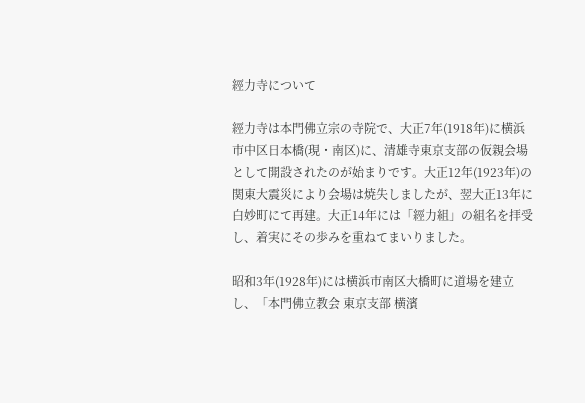經力寺について

經力寺は本門佛立宗の寺院で、大正7年(1918年)に横浜市中区日本橋(現・南区)に、清雄寺東京支部の仮親会場として開設されたのが始まりです。大正12年(1923年)の関東大震災により会場は焼失しましたが、翌大正13年に白妙町にて再建。大正14年には「經力組」の組名を拝受し、着実にその歩みを重ねてまいりました。

昭和3年(1928年)には横浜市南区大橋町に道場を建立し、「本門佛立教会 東京支部 横濱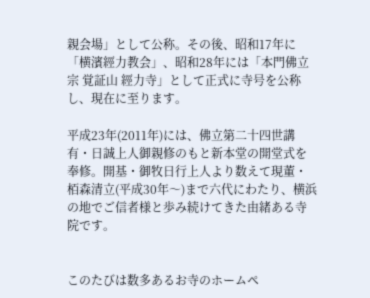親会場」として公称。その後、昭和17年に「横濱經力教会」、昭和28年には「本門佛立宗 覚証山 經力寺」として正式に寺号を公称し、現在に至ります。

平成23年(2011年)には、佛立第二十四世講有・日誠上人御親修のもと新本堂の開堂式を奉修。開基・御牧日行上人より数えて現董・栢森清立(平成30年〜)まで六代にわたり、横浜の地でご信者様と歩み続けてきた由緒ある寺院です。


このたびは数多あるお寺のホームペ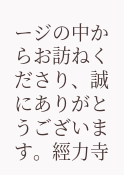ージの中からお訪ねくださり、誠にありがとうございます。經力寺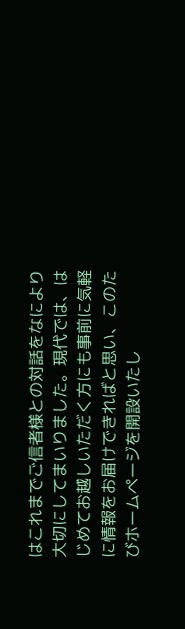はこれまでご信者様との対話をなにより大切にしてまいりました。現代では、はじめてお越しいただく方にも事前に気軽に情報をお届けできればと思い、このたびホームページを開設いたし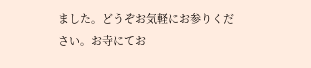ました。どうぞお気軽にお参りください。お寺にてお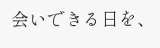会いできる日を、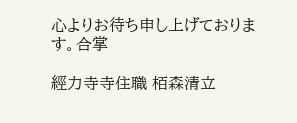心よりお待ち申し上げております。合掌

經力寺寺住職 栢森清立